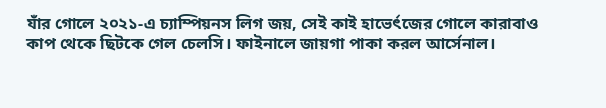যাঁর গোলে ২০২১-এ চ্যাম্পিয়নস লিগ জয়, সেই কাই হাভের্ৎজের গোলে কারাবাও কাপ থেকে ছিটকে গেল চেলসি। ফাইনালে জায়গা পাকা করল আর্সেনাল।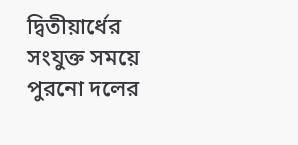দ্বিতীয়ার্ধের সংযুক্ত সময়ে পুরনো দলের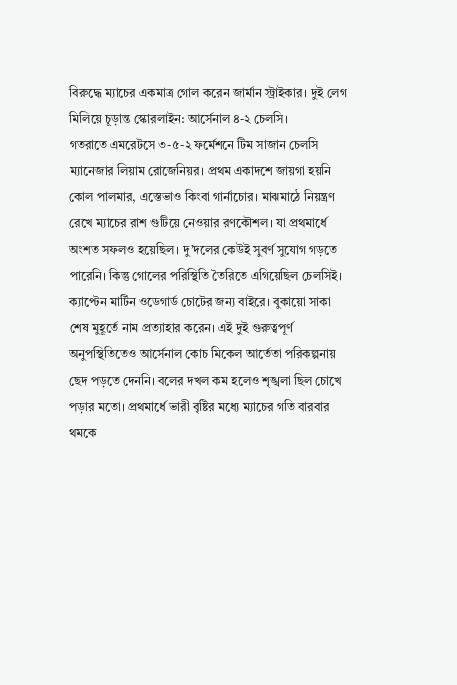বিরুদ্ধে ম্যাচের একমাত্র গোল করেন জার্মান স্ট্রাইকার। দুই লেগ মিলিয়ে চূড়ান্ত স্কোরলাইন: আর্সেনাল ৪-২ চেলসি।
গতরাতে এমরেটসে ৩-৫-২ ফর্মেশনে টিম সাজান চেলসি ম্যানেজার লিয়াম রোজেনিয়র। প্রথম একাদশে জায়গা হয়নি কোল পালমার, এস্তেভাও কিংবা গার্নাচোর। মাঝমাঠে নিয়ন্ত্রণ রেখে ম্যাচের রাশ গুটিয়ে নেওয়ার রণকৌশল। যা প্রথমার্ধে অংশত সফলও হয়েছিল। দু’দলের কেউই সুবর্ণ সুযোগ গড়তে পারেনি। কিন্তু গোলের পরিস্থিতি তৈরিতে এগিয়েছিল চেলসিই।
ক্যাপ্টেন মার্টিন ওডেগার্ড চোটের জন্য বাইরে। বুকায়ো সাকা শেষ মুহূর্তে নাম প্রত্যাহার করেন। এই দুই গুরুত্বপূর্ণ অনুপস্থিতিতেও আর্সেনাল কোচ মিকেল আর্তেতা পরিকল্পনায় ছেদ পড়তে দেননি। বলের দখল কম হলেও শৃঙ্খলা ছিল চোখে পড়ার মতো। প্রথমার্ধে ভারী বৃষ্টির মধ্যে ম্যাচের গতি বারবার থমকে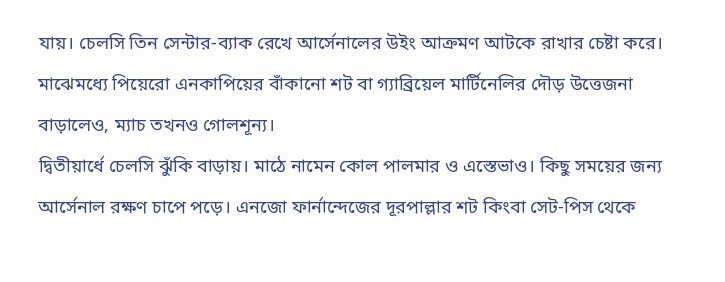যায়। চেলসি তিন সেন্টার-ব্যাক রেখে আর্সেনালের উইং আক্রমণ আটকে রাখার চেষ্টা করে। মাঝেমধ্যে পিয়েরো এনকাপিয়ের বাঁকানো শট বা গ্যাব্রিয়েল মার্টিনেলির দৌড় উত্তেজনা বাড়ালেও, ম্যাচ তখনও গোলশূন্য।
দ্বিতীয়ার্ধে চেলসি ঝুঁকি বাড়ায়। মাঠে নামেন কোল পালমার ও এস্তেভাও। কিছু সময়ের জন্য আর্সেনাল রক্ষণ চাপে পড়ে। এনজো ফার্নান্দেজের দূরপাল্লার শট কিংবা সেট-পিস থেকে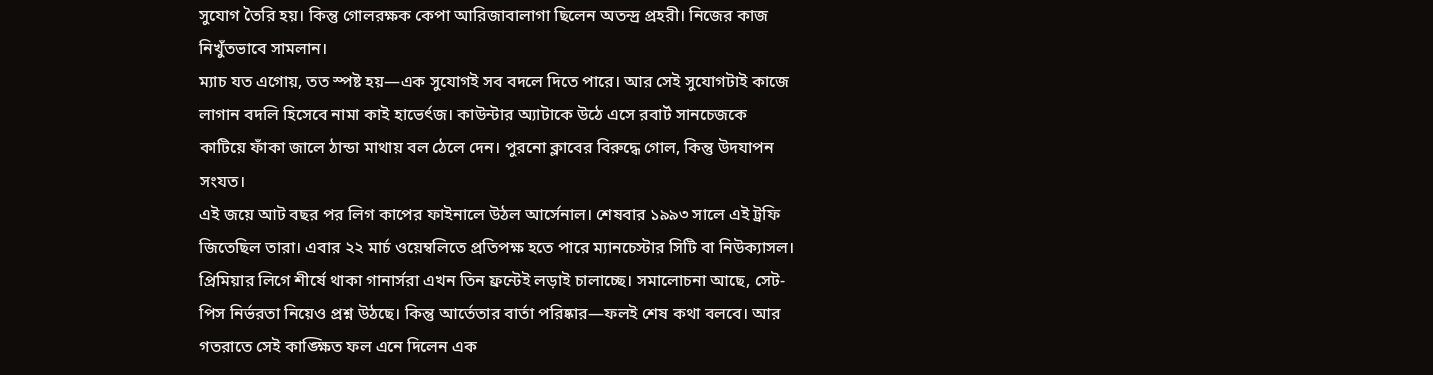সুযোগ তৈরি হয়। কিন্তু গোলরক্ষক কেপা আরিজাবালাগা ছিলেন অতন্দ্র প্রহরী। নিজের কাজ নিখুঁতভাবে সামলান।
ম্যাচ যত এগোয়, তত স্পষ্ট হয়—এক সুযোগই সব বদলে দিতে পারে। আর সেই সুযোগটাই কাজে লাগান বদলি হিসেবে নামা কাই হাভের্ৎজ। কাউন্টার অ্যাটাকে উঠে এসে রবার্ট সানচেজকে কাটিয়ে ফাঁকা জালে ঠান্ডা মাথায় বল ঠেলে দেন। পুরনো ক্লাবের বিরুদ্ধে গোল, কিন্তু উদযাপন সংযত।
এই জয়ে আট বছর পর লিগ কাপের ফাইনালে উঠল আর্সেনাল। শেষবার ১৯৯৩ সালে এই ট্রফি জিতেছিল তারা। এবার ২২ মার্চ ওয়েম্বলিতে প্রতিপক্ষ হতে পারে ম্যানচেস্টার সিটি বা নিউক্যাসল।
প্রিমিয়ার লিগে শীর্ষে থাকা গানার্সরা এখন তিন ফ্রন্টেই লড়াই চালাচ্ছে। সমালোচনা আছে, সেট-পিস নির্ভরতা নিয়েও প্রশ্ন উঠছে। কিন্তু আর্তেতার বার্তা পরিষ্কার—ফলই শেষ কথা বলবে। আর গতরাতে সেই কাঙ্ক্ষিত ফল এনে দিলেন এক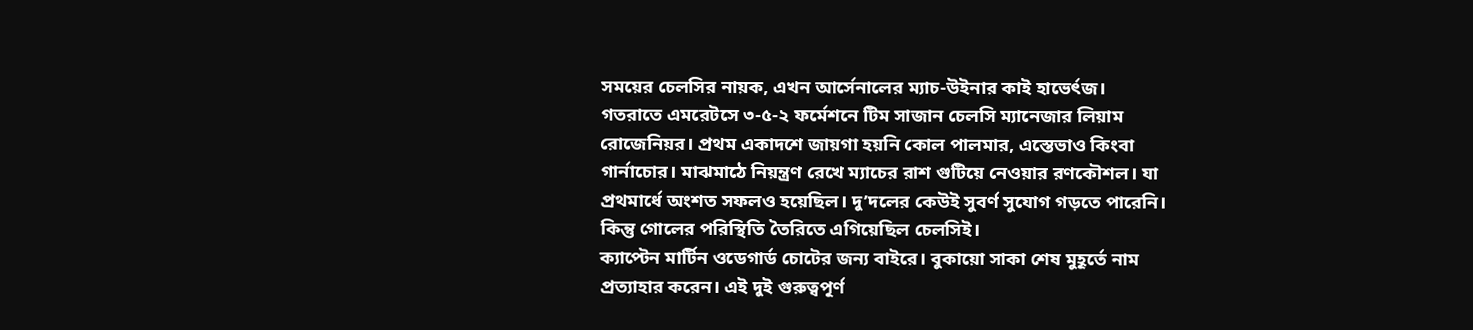সময়ের চেলসির নায়ক, এখন আর্সেনালের ম্যাচ-উইনার কাই হাভের্ৎজ।
গতরাতে এমরেটসে ৩-৫-২ ফর্মেশনে টিম সাজান চেলসি ম্যানেজার লিয়াম রোজেনিয়র। প্রথম একাদশে জায়গা হয়নি কোল পালমার, এস্তেভাও কিংবা গার্নাচোর। মাঝমাঠে নিয়ন্ত্রণ রেখে ম্যাচের রাশ গুটিয়ে নেওয়ার রণকৌশল। যা প্রথমার্ধে অংশত সফলও হয়েছিল। দু’দলের কেউই সুবর্ণ সুযোগ গড়তে পারেনি। কিন্তু গোলের পরিস্থিতি তৈরিতে এগিয়েছিল চেলসিই।
ক্যাপ্টেন মার্টিন ওডেগার্ড চোটের জন্য বাইরে। বুকায়ো সাকা শেষ মুহূর্তে নাম প্রত্যাহার করেন। এই দুই গুরুত্বপূর্ণ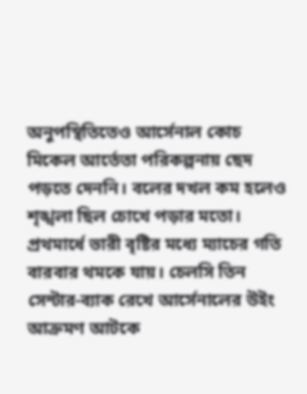অনুপস্থিতিতেও আর্সেনাল কোচ মিকেল আর্তেতা পরিকল্পনায় ছেদ পড়তে দেননি। বলের দখল কম হলেও শৃঙ্খলা ছিল চোখে পড়ার মতো। প্রথমার্ধে ভারী বৃষ্টির মধ্যে ম্যাচের গতি বারবার থমকে যায়। চেলসি তিন সেন্টার-ব্যাক রেখে আর্সেনালের উইং আক্রমণ আটকে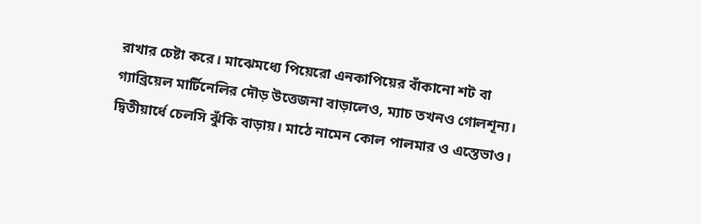রাখার চেষ্টা করে। মাঝেমধ্যে পিয়েরো এনকাপিয়ের বাঁকানো শট বা গ্যাব্রিয়েল মার্টিনেলির দৌড় উত্তেজনা বাড়ালেও, ম্যাচ তখনও গোলশূন্য।
দ্বিতীয়ার্ধে চেলসি ঝুঁকি বাড়ায়। মাঠে নামেন কোল পালমার ও এস্তেভাও।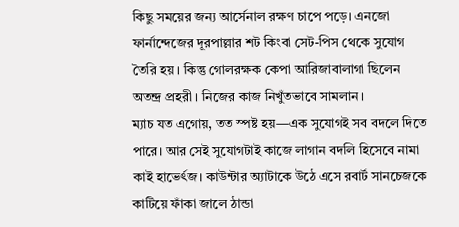কিছু সময়ের জন্য আর্সেনাল রক্ষণ চাপে পড়ে। এনজো ফার্নান্দেজের দূরপাল্লার শট কিংবা সেট-পিস থেকে সুযোগ তৈরি হয়। কিন্তু গোলরক্ষক কেপা আরিজাবালাগা ছিলেন অতন্দ্র প্রহরী। নিজের কাজ নিখুঁতভাবে সামলান।
ম্যাচ যত এগোয়, তত স্পষ্ট হয়—এক সুযোগই সব বদলে দিতে পারে। আর সেই সুযোগটাই কাজে লাগান বদলি হিসেবে নামা কাই হাভের্ৎজ। কাউন্টার অ্যাটাকে উঠে এসে রবার্ট সানচেজকে কাটিয়ে ফাঁকা জালে ঠান্ডা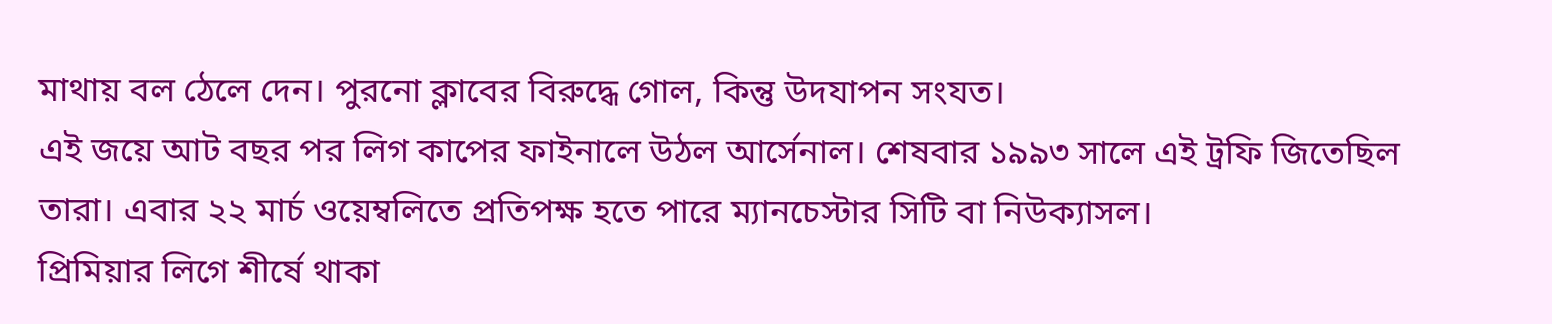মাথায় বল ঠেলে দেন। পুরনো ক্লাবের বিরুদ্ধে গোল, কিন্তু উদযাপন সংযত।
এই জয়ে আট বছর পর লিগ কাপের ফাইনালে উঠল আর্সেনাল। শেষবার ১৯৯৩ সালে এই ট্রফি জিতেছিল তারা। এবার ২২ মার্চ ওয়েম্বলিতে প্রতিপক্ষ হতে পারে ম্যানচেস্টার সিটি বা নিউক্যাসল।
প্রিমিয়ার লিগে শীর্ষে থাকা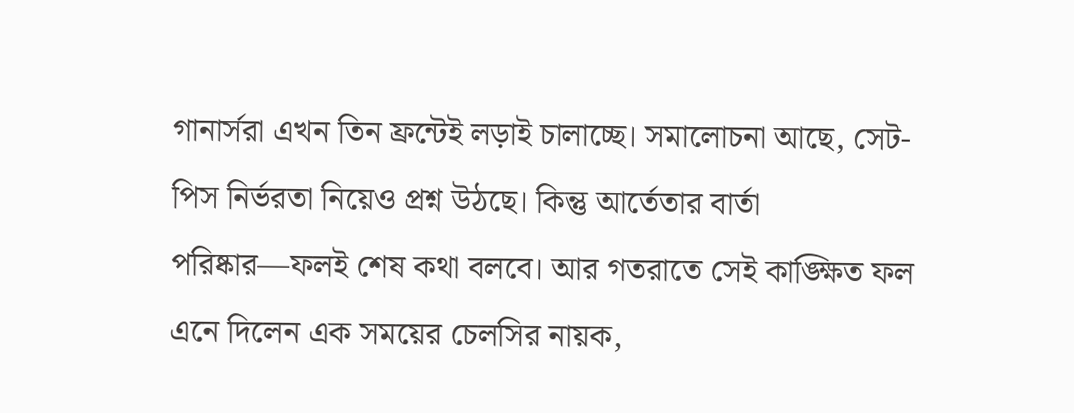গানার্সরা এখন তিন ফ্রন্টেই লড়াই চালাচ্ছে। সমালোচনা আছে, সেট-পিস নির্ভরতা নিয়েও প্রশ্ন উঠছে। কিন্তু আর্তেতার বার্তা পরিষ্কার—ফলই শেষ কথা বলবে। আর গতরাতে সেই কাঙ্ক্ষিত ফল এনে দিলেন এক সময়ের চেলসির নায়ক,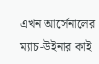এখন আর্সেনালের ম্যাচ-উইনার কাই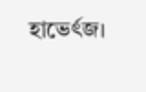হাভের্ৎজ।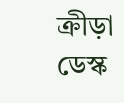ক্রীড়া ডেস্ক